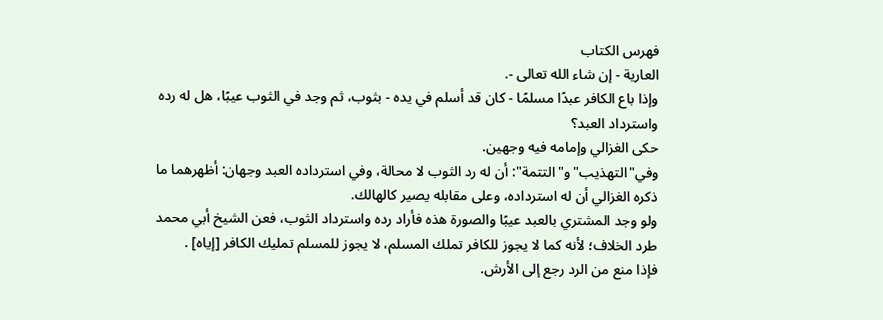فهرس الكتاب
العارية - إن شاء الله تعالى -.
وإذا باع الكافر عبدًا مسلمًا - كان قد أسلم في يده - بثوب، ثم وجد في الثوب عيبًا، هل له رده واسترداد العبد؟
حكى الغزالي وإمامه فيه وجهين.
وفي"التهذيب"و"التتمة": أن له رد الثوب لا محالة، وفي استرداده العبد وجهان: أظهرهما ما ذكره الغزالي أن له استرداده، وعلى مقابله يصير كالهالك.
ولو وجد المشتري بالعبد عيبًا والصورة هذه فأراد رده واسترداد الثوب، فعن الشيخ أبي محمد طرد الخلاف؛ لأنه كما لا يجوز للكافر تملك المسلم، لا يجوز للمسلم تمليك الكافر [إياه] .
فإذا منع من الرد رجع إلى الأرش.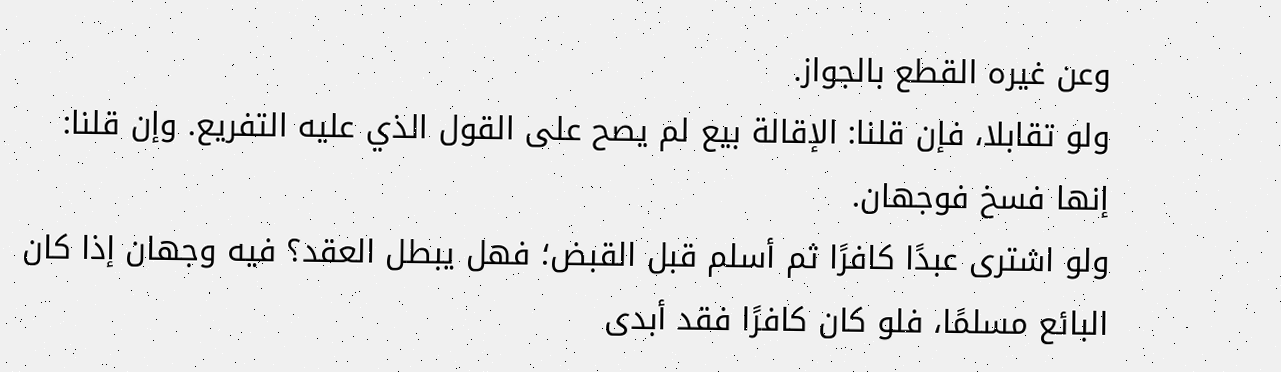وعن غيره القطع بالجواز.
ولو تقابلا، فإن قلنا: الإقالة بيع لم يصح على القول الذي عليه التفريع. وإن قلنا: إنها فسخ فوجهان.
ولو اشترى عبدًا كافرًا ثم أسلم قبل القبض؛ فهل يبطل العقد؟ فيه وجهان إذا كان البائع مسلمًا، فلو كان كافرًا فقد أبدى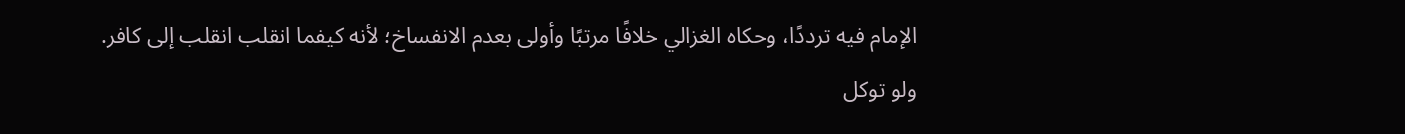الإمام فيه ترددًا، وحكاه الغزالي خلافًا مرتبًا وأولى بعدم الانفساخ؛ لأنه كيفما انقلب انقلب إلى كافر.
ولو توكل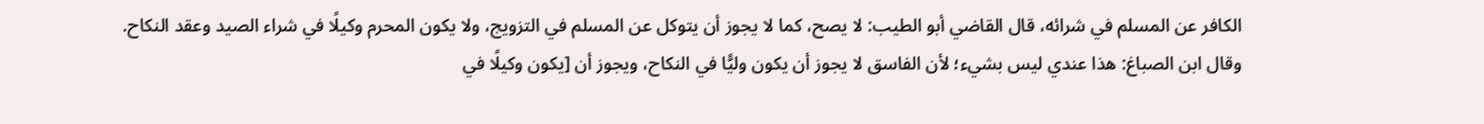الكافر عن المسلم في شرائه، قال القاضي أبو الطيب: لا يصح، كما لا يجوز أن يتوكل عن المسلم في التزويج، ولا يكون المحرم وكيلًا في شراء الصيد وعقد النكاح.
وقال ابن الصباغ: هذا عندي ليس بشيء؛ لأن الفاسق لا يجوز أن يكون وليًّا في النكاح، ويجوز أن [يكون وكيلًا في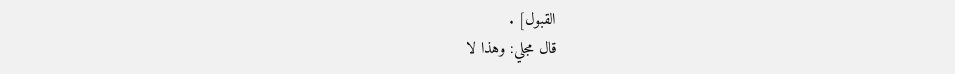القبول] .
قال مجلي: وهذا لا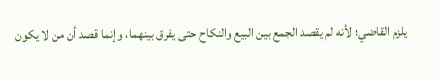يلزم القاضي؛ لأنه لم يقصد الجمع بين البيع والنكاح حتى يفرق بينهما، وإنما قصد أن من لا يكون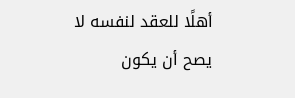أهلًا للعقد لنفسه لا يصح أن يكون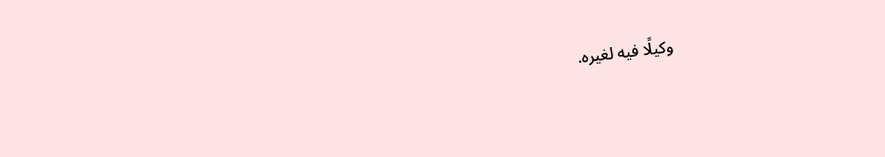وكيلًا فيه لغيره.